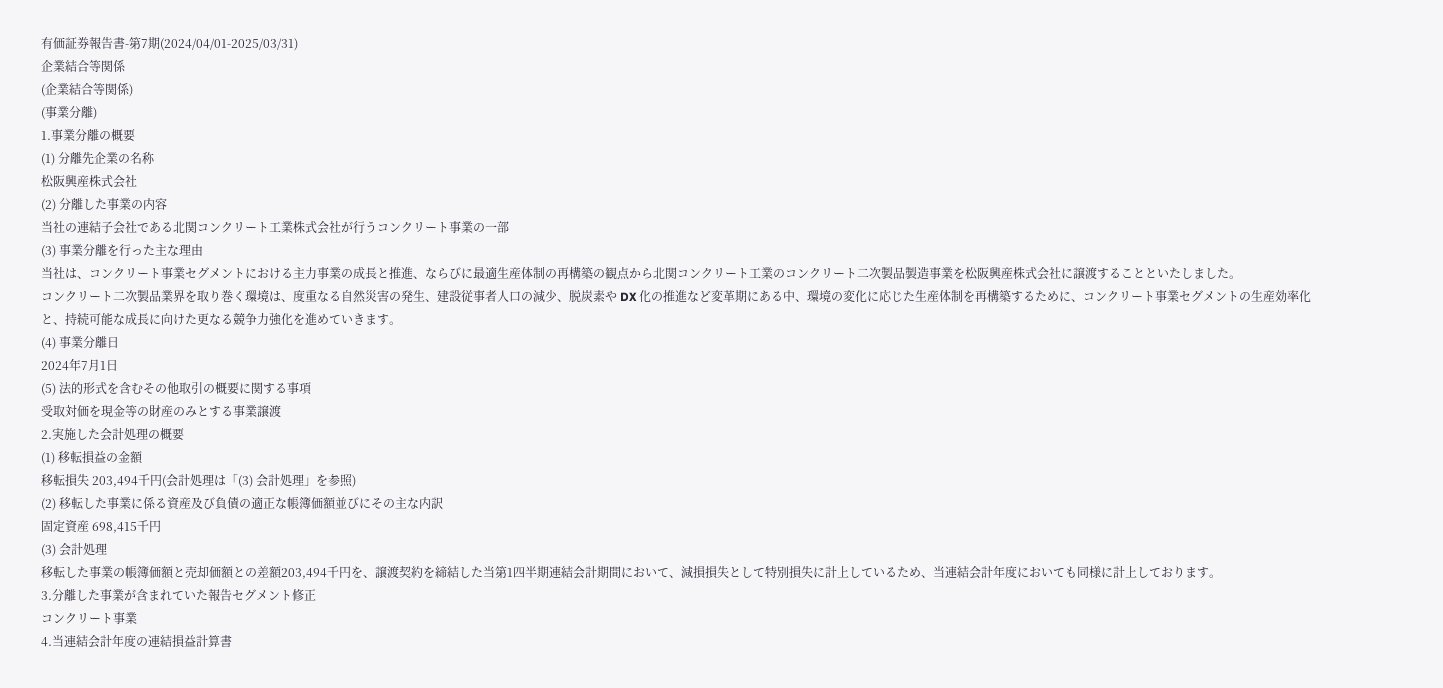有価証券報告書-第7期(2024/04/01-2025/03/31)
企業結合等関係
(企業結合等関係)
(事業分離)
1.事業分離の概要
(1) 分離先企業の名称
松阪興産株式会社
(2) 分離した事業の内容
当社の連結子会社である北関コンクリート工業株式会社が行うコンクリート事業の一部
(3) 事業分離を行った主な理由
当社は、コンクリート事業セグメントにおける主力事業の成長と推進、ならびに最適生産体制の再構築の観点から北関コンクリート工業のコンクリート二次製品製造事業を松阪興産株式会社に譲渡することといたしました。
コンクリート二次製品業界を取り巻く環境は、度重なる自然災害の発生、建設従事者人口の減少、脱炭素や DX 化の推進など変革期にある中、環境の変化に応じた生産体制を再構築するために、コンクリート事業セグメントの生産効率化と、持続可能な成長に向けた更なる競争力強化を進めていきます。
(4) 事業分離日
2024年7月1日
(5) 法的形式を含むその他取引の概要に関する事項
受取対価を現金等の財産のみとする事業譲渡
2.実施した会計処理の概要
(1) 移転損益の金額
移転損失 203,494千円(会計処理は「(3) 会計処理」を参照)
(2) 移転した事業に係る資産及び負債の適正な帳簿価額並びにその主な内訳
固定資産 698,415千円
(3) 会計処理
移転した事業の帳簿価額と売却価額との差額203,494千円を、譲渡契約を締結した当第1四半期連結会計期間において、減損損失として特別損失に計上しているため、当連結会計年度においても同様に計上しております。
3.分離した事業が含まれていた報告セグメント修正
コンクリート事業
4.当連結会計年度の連結損益計算書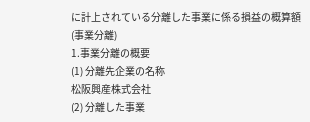に計上されている分離した事業に係る損益の概算額
(事業分離)
1.事業分離の概要
(1) 分離先企業の名称
松阪興産株式会社
(2) 分離した事業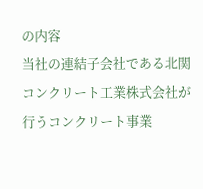の内容
当社の連結子会社である北関コンクリート工業株式会社が行うコンクリート事業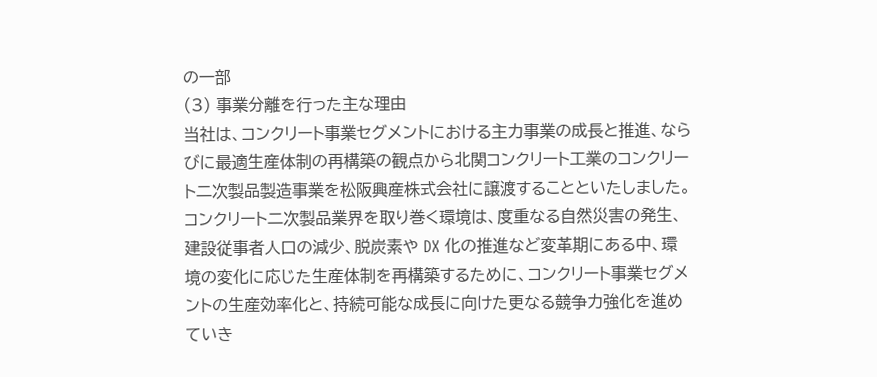の一部
(3) 事業分離を行った主な理由
当社は、コンクリート事業セグメントにおける主力事業の成長と推進、ならびに最適生産体制の再構築の観点から北関コンクリート工業のコンクリート二次製品製造事業を松阪興産株式会社に譲渡することといたしました。
コンクリート二次製品業界を取り巻く環境は、度重なる自然災害の発生、建設従事者人口の減少、脱炭素や DX 化の推進など変革期にある中、環境の変化に応じた生産体制を再構築するために、コンクリート事業セグメントの生産効率化と、持続可能な成長に向けた更なる競争力強化を進めていき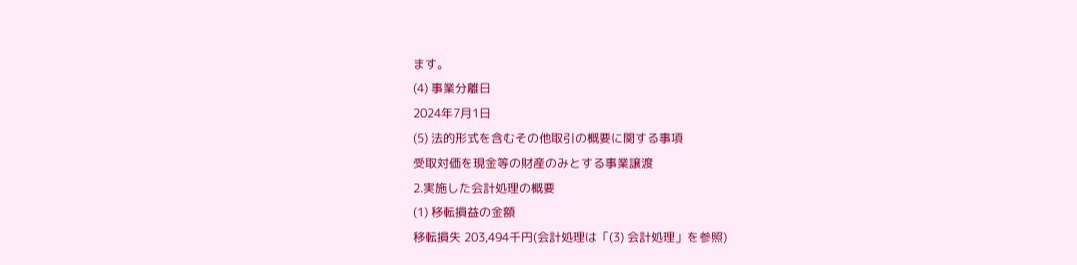ます。
(4) 事業分離日
2024年7月1日
(5) 法的形式を含むその他取引の概要に関する事項
受取対価を現金等の財産のみとする事業譲渡
2.実施した会計処理の概要
(1) 移転損益の金額
移転損失 203,494千円(会計処理は「(3) 会計処理」を参照)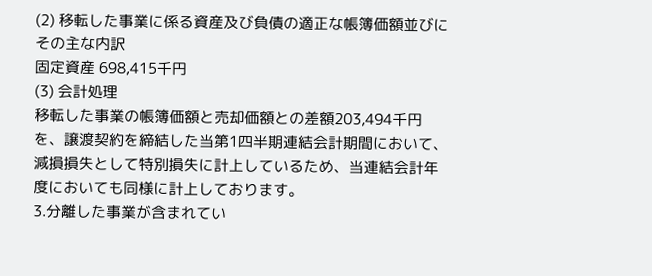(2) 移転した事業に係る資産及び負債の適正な帳簿価額並びにその主な内訳
固定資産 698,415千円
(3) 会計処理
移転した事業の帳簿価額と売却価額との差額203,494千円を、譲渡契約を締結した当第1四半期連結会計期間において、減損損失として特別損失に計上しているため、当連結会計年度においても同様に計上しております。
3.分離した事業が含まれてい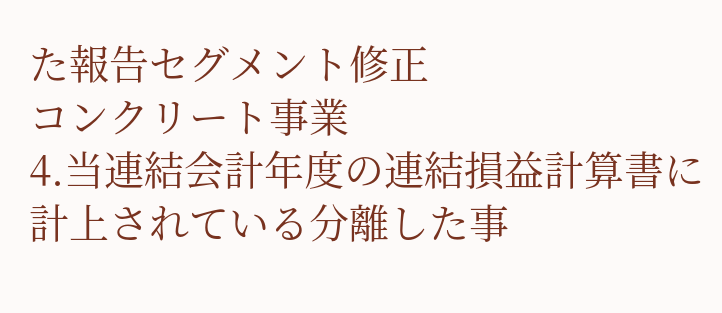た報告セグメント修正
コンクリート事業
4.当連結会計年度の連結損益計算書に計上されている分離した事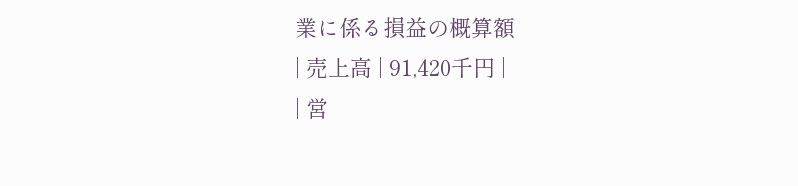業に係る損益の概算額
| 売上高 | 91,420千円 |
| 営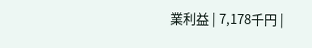業利益 | 7,178千円 |